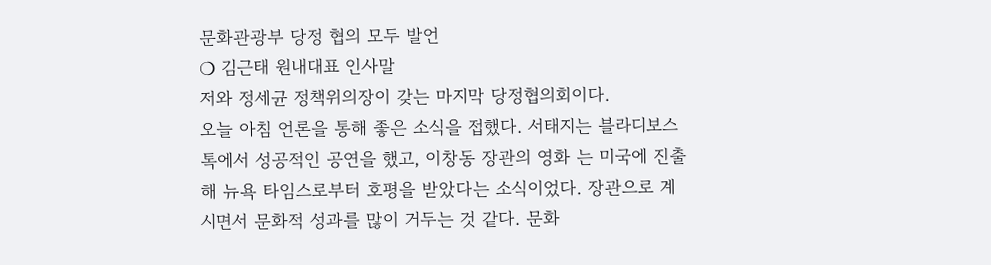문화관광부 당정 협의 모두 발언
❍ 김근태 원내대표 인사말
저와 정세균 정책위의장이 갖는 마지막 당정협의회이다.
오늘 아침 언론을 통해 좋은 소식을 접했다. 서태지는 블라디보스톡에서 성공적인 공연을 했고, 이창동 장관의 영화 는 미국에 진출해 뉴욕 타임스로부터 호평을 받았다는 소식이었다. 장관으로 계시면서 문화적 성과를 많이 거두는 것 같다. 문화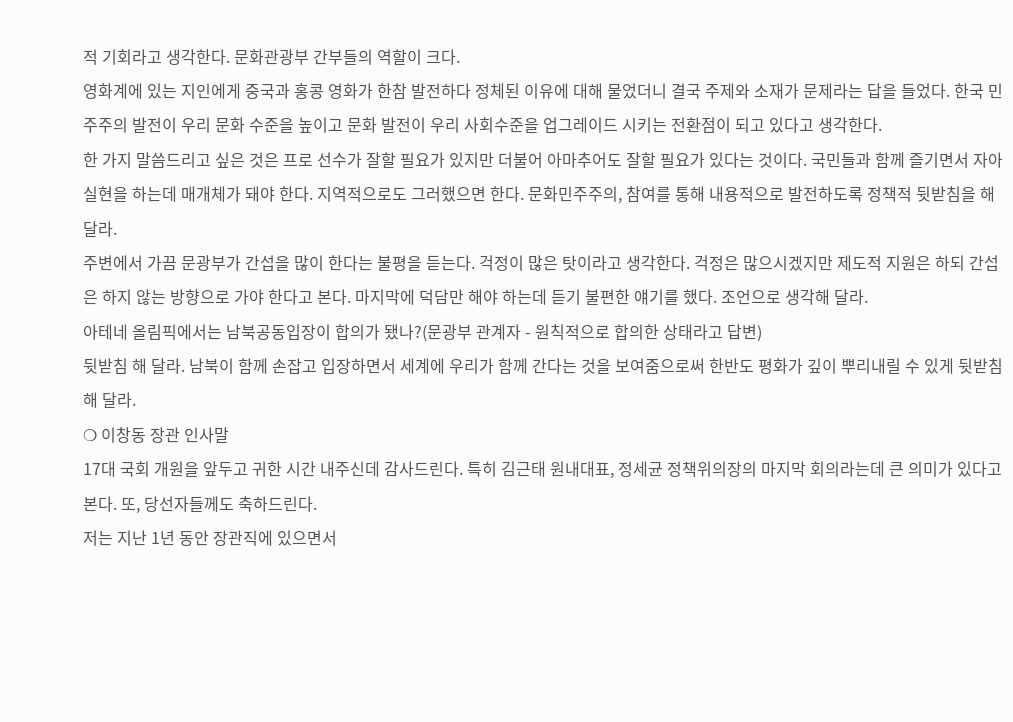적 기회라고 생각한다. 문화관광부 간부들의 역할이 크다.
영화계에 있는 지인에게 중국과 홍콩 영화가 한참 발전하다 정체된 이유에 대해 물었더니 결국 주제와 소재가 문제라는 답을 들었다. 한국 민주주의 발전이 우리 문화 수준을 높이고 문화 발전이 우리 사회수준을 업그레이드 시키는 전환점이 되고 있다고 생각한다.
한 가지 말씀드리고 싶은 것은 프로 선수가 잘할 필요가 있지만 더불어 아마추어도 잘할 필요가 있다는 것이다. 국민들과 함께 즐기면서 자아실현을 하는데 매개체가 돼야 한다. 지역적으로도 그러했으면 한다. 문화민주주의, 참여를 통해 내용적으로 발전하도록 정책적 뒷받침을 해 달라.
주변에서 가끔 문광부가 간섭을 많이 한다는 불평을 듣는다. 걱정이 많은 탓이라고 생각한다. 걱정은 많으시겠지만 제도적 지원은 하되 간섭은 하지 않는 방향으로 가야 한다고 본다. 마지막에 덕담만 해야 하는데 듣기 불편한 얘기를 했다. 조언으로 생각해 달라.
아테네 올림픽에서는 남북공동입장이 합의가 됐나?(문광부 관계자 - 원칙적으로 합의한 상태라고 답변)
뒷받침 해 달라. 남북이 함께 손잡고 입장하면서 세계에 우리가 함께 간다는 것을 보여줌으로써 한반도 평화가 깊이 뿌리내릴 수 있게 뒷받침해 달라.
❍ 이창동 장관 인사말
17대 국회 개원을 앞두고 귀한 시간 내주신데 감사드린다. 특히 김근태 원내대표, 정세균 정책위의장의 마지막 회의라는데 큰 의미가 있다고 본다. 또, 당선자들께도 축하드린다.
저는 지난 1년 동안 장관직에 있으면서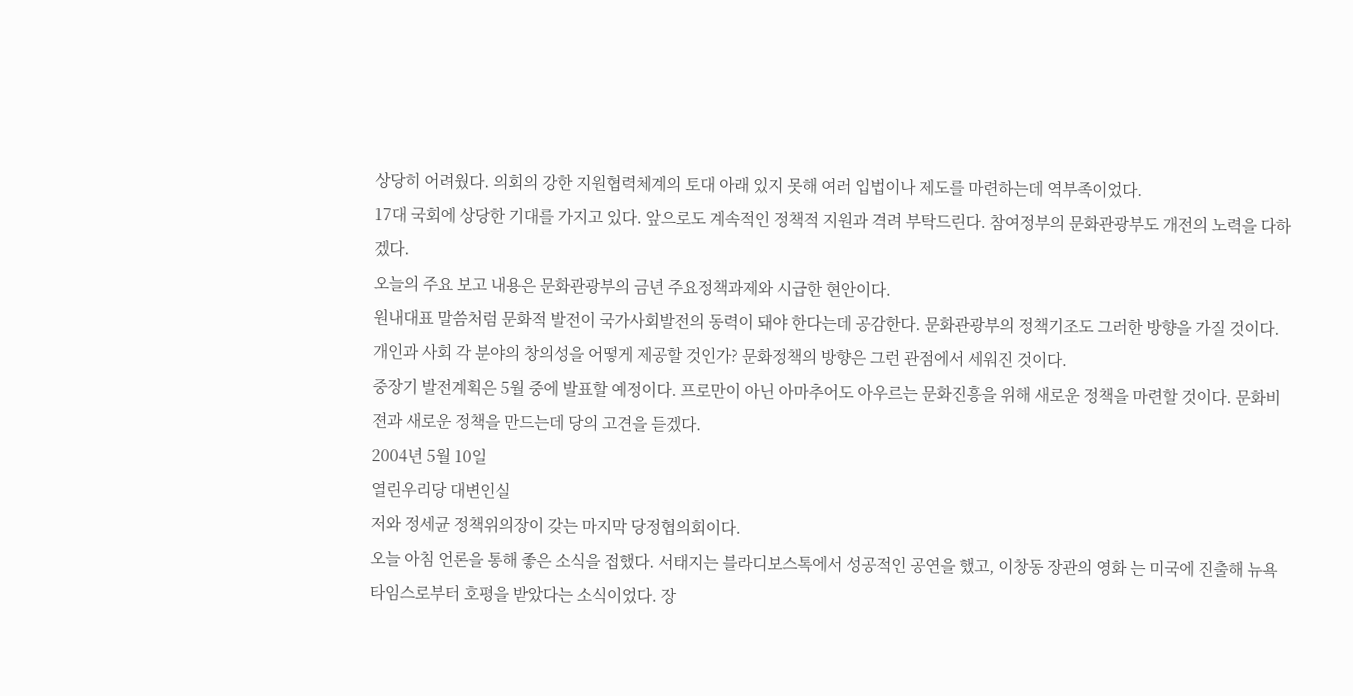상당히 어려웠다. 의회의 강한 지원협력체계의 토대 아래 있지 못해 여러 입법이나 제도를 마련하는데 역부족이었다.
17대 국회에 상당한 기대를 가지고 있다. 앞으로도 계속적인 정책적 지원과 격려 부탁드린다. 참여정부의 문화관광부도 개전의 노력을 다하겠다.
오늘의 주요 보고 내용은 문화관광부의 금년 주요정책과제와 시급한 현안이다.
원내대표 말씀처럼 문화적 발전이 국가사회발전의 동력이 돼야 한다는데 공감한다. 문화관광부의 정책기조도 그러한 방향을 가질 것이다. 개인과 사회 각 분야의 창의성을 어떻게 제공할 것인가? 문화정책의 방향은 그런 관점에서 세워진 것이다.
중장기 발전계획은 5월 중에 발표할 예정이다. 프로만이 아닌 아마추어도 아우르는 문화진흥을 위해 새로운 정책을 마련할 것이다. 문화비젼과 새로운 정책을 만드는데 당의 고견을 듣겠다.
2004년 5월 10일
열린우리당 대변인실
저와 정세균 정책위의장이 갖는 마지막 당정협의회이다.
오늘 아침 언론을 통해 좋은 소식을 접했다. 서태지는 블라디보스톡에서 성공적인 공연을 했고, 이창동 장관의 영화 는 미국에 진출해 뉴욕 타임스로부터 호평을 받았다는 소식이었다. 장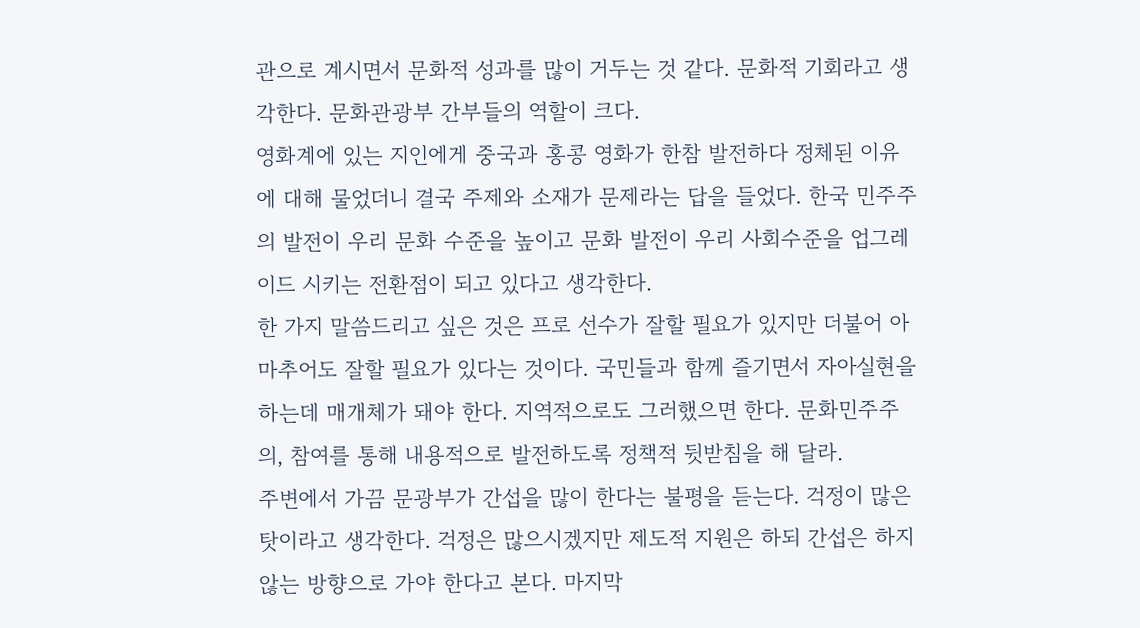관으로 계시면서 문화적 성과를 많이 거두는 것 같다. 문화적 기회라고 생각한다. 문화관광부 간부들의 역할이 크다.
영화계에 있는 지인에게 중국과 홍콩 영화가 한참 발전하다 정체된 이유에 대해 물었더니 결국 주제와 소재가 문제라는 답을 들었다. 한국 민주주의 발전이 우리 문화 수준을 높이고 문화 발전이 우리 사회수준을 업그레이드 시키는 전환점이 되고 있다고 생각한다.
한 가지 말씀드리고 싶은 것은 프로 선수가 잘할 필요가 있지만 더불어 아마추어도 잘할 필요가 있다는 것이다. 국민들과 함께 즐기면서 자아실현을 하는데 매개체가 돼야 한다. 지역적으로도 그러했으면 한다. 문화민주주의, 참여를 통해 내용적으로 발전하도록 정책적 뒷받침을 해 달라.
주변에서 가끔 문광부가 간섭을 많이 한다는 불평을 듣는다. 걱정이 많은 탓이라고 생각한다. 걱정은 많으시겠지만 제도적 지원은 하되 간섭은 하지 않는 방향으로 가야 한다고 본다. 마지막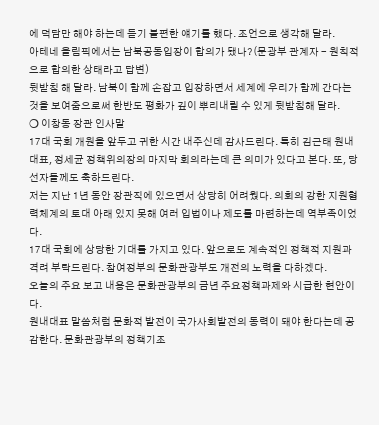에 덕담만 해야 하는데 듣기 불편한 얘기를 했다. 조언으로 생각해 달라.
아테네 올림픽에서는 남북공동입장이 합의가 됐나?(문광부 관계자 - 원칙적으로 합의한 상태라고 답변)
뒷받침 해 달라. 남북이 함께 손잡고 입장하면서 세계에 우리가 함께 간다는 것을 보여줌으로써 한반도 평화가 깊이 뿌리내릴 수 있게 뒷받침해 달라.
❍ 이창동 장관 인사말
17대 국회 개원을 앞두고 귀한 시간 내주신데 감사드린다. 특히 김근태 원내대표, 정세균 정책위의장의 마지막 회의라는데 큰 의미가 있다고 본다. 또, 당선자들께도 축하드린다.
저는 지난 1년 동안 장관직에 있으면서 상당히 어려웠다. 의회의 강한 지원협력체계의 토대 아래 있지 못해 여러 입법이나 제도를 마련하는데 역부족이었다.
17대 국회에 상당한 기대를 가지고 있다. 앞으로도 계속적인 정책적 지원과 격려 부탁드린다. 참여정부의 문화관광부도 개전의 노력을 다하겠다.
오늘의 주요 보고 내용은 문화관광부의 금년 주요정책과제와 시급한 현안이다.
원내대표 말씀처럼 문화적 발전이 국가사회발전의 동력이 돼야 한다는데 공감한다. 문화관광부의 정책기조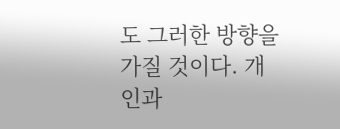도 그러한 방향을 가질 것이다. 개인과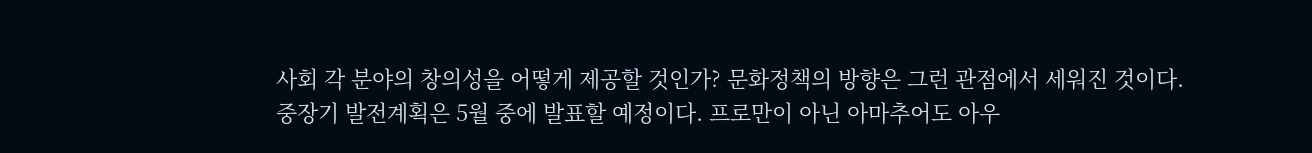사회 각 분야의 창의성을 어떻게 제공할 것인가? 문화정책의 방향은 그런 관점에서 세워진 것이다.
중장기 발전계획은 5월 중에 발표할 예정이다. 프로만이 아닌 아마추어도 아우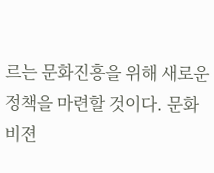르는 문화진흥을 위해 새로운 정책을 마련할 것이다. 문화비젼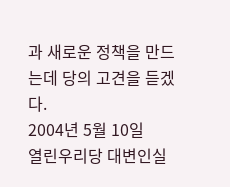과 새로운 정책을 만드는데 당의 고견을 듣겠다.
2004년 5월 10일
열린우리당 대변인실